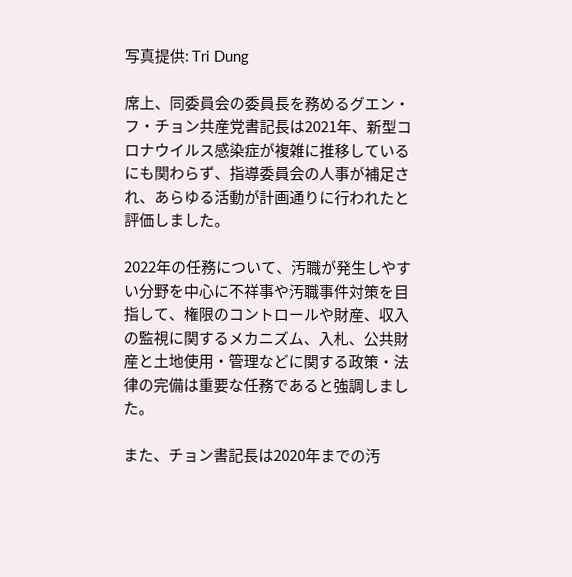写真提供: Tri Dung

席上、同委員会の委員長を務めるグエン・フ・チョン共産党書記長は2021年、新型コロナウイルス感染症が複雑に推移しているにも関わらず、指導委員会の人事が補足され、あらゆる活動が計画通りに行われたと評価しました。

2022年の任務について、汚職が発生しやすい分野を中心に不祥事や汚職事件対策を目指して、権限のコントロールや財産、収入の監視に関するメカニズム、入札、公共財産と土地使用・管理などに関する政策・法律の完備は重要な任務であると強調しました。

また、チョン書記長は2020年までの汚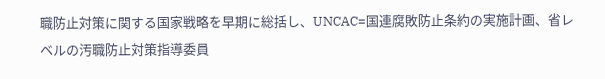職防止対策に関する国家戦略を早期に総括し、UNCAC=国連腐敗防止条約の実施計画、省レベルの汚職防止対策指導委員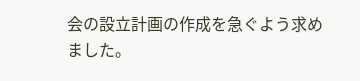会の設立計画の作成を急ぐよう求めました。